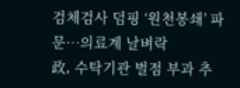검체검사 덤핑 ‘원천봉쇄’ 파문…의료계 날벼락
政, 수탁기관 벌점 부과 추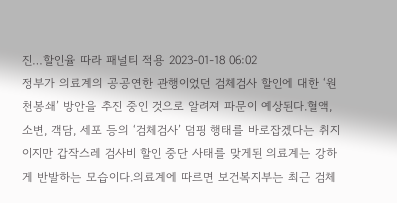진…할인율 따라 패널티 적용 2023-01-18 06:02
정부가 의료계의 공공연한 관행이었던 검체검사 할인에 대한 ‘원천봉쇄’ 방안을 추진 중인 것으로 알려져 파문이 예상된다.혈액, 소변, 객담, 세포 등의 ‘검체검사’ 덤핑 행태를 바로잡겠다는 취지이지만 갑작스레 검사비 할인 중단 사태를 맞게된 의료계는 강하게 반발하는 모습이다.의료계에 따르면 보건복지부는 최근 검체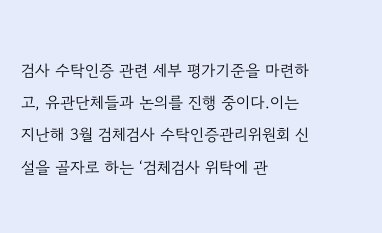검사 수탁인증 관련 세부 평가기준을 마련하고, 유관단체들과 논의를 진행 중이다.이는 지난해 3월 검체검사 수탁인증관리위원회 신설을 골자로 하는 ‘검체검사 위탁에 관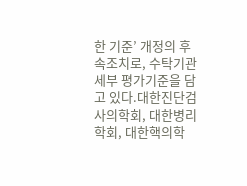한 기준’ 개정의 후속조치로, 수탁기관 세부 평가기준을 담고 있다.대한진단검사의학회, 대한병리학회, 대한핵의학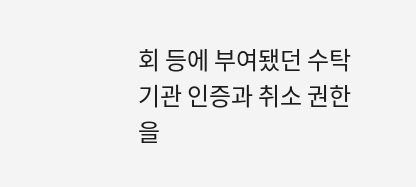회 등에 부여됐던 수탁기관 인증과 취소 권한을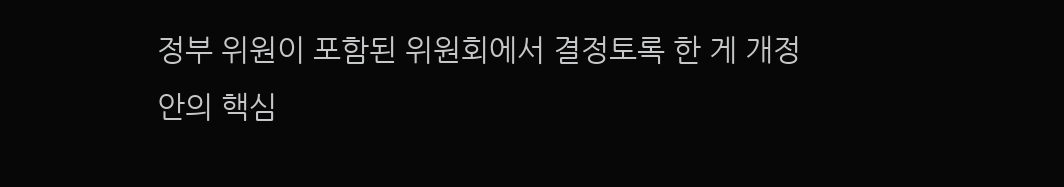정부 위원이 포함된 위원회에서 결정토록 한 게 개정안의 핵심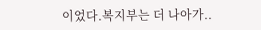이었다.복지부는 더 나아가..